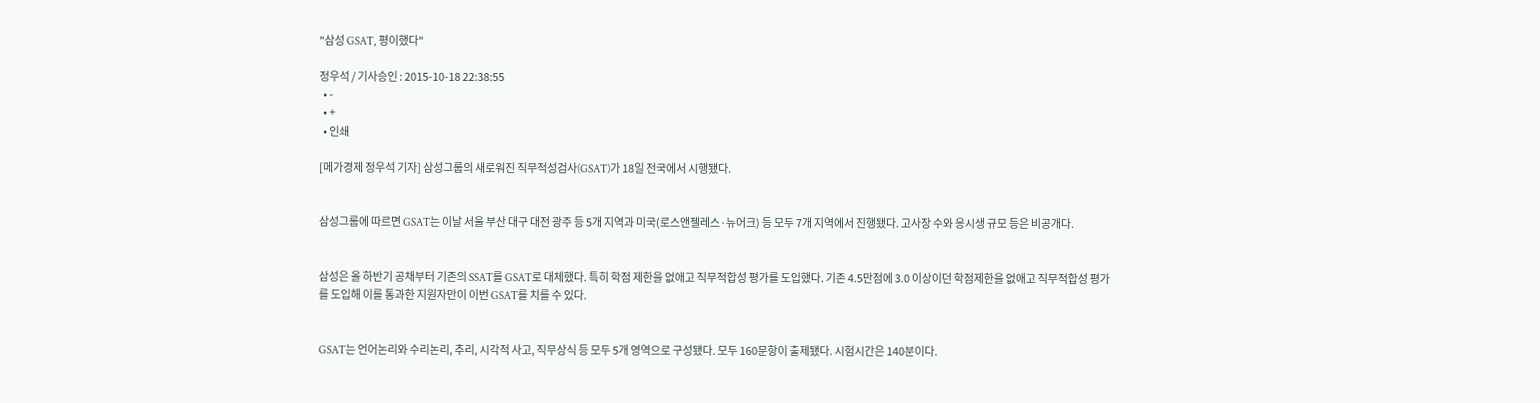"삼성 GSAT, 평이했다"

정우석 / 기사승인 : 2015-10-18 22:38:55
  • -
  • +
  • 인쇄

[메가경제 정우석 기자] 삼성그룹의 새로워진 직무적성검사(GSAT)가 18일 전국에서 시행됐다.


삼성그룹에 따르면 GSAT는 이날 서울 부산 대구 대전 광주 등 5개 지역과 미국(로스앤젤레스·뉴어크) 등 모두 7개 지역에서 진행됐다. 고사장 수와 응시생 규모 등은 비공개다.


삼성은 올 하반기 공채부터 기존의 SSAT를 GSAT로 대체했다. 특히 학점 제한을 없애고 직무적합성 평가를 도입했다. 기존 4.5만점에 3.0 이상이던 학점제한을 없애고 직무적합성 평가를 도입해 이를 통과한 지원자만이 이번 GSAT를 치를 수 있다.


GSAT는 언어논리와 수리논리, 추리, 시각적 사고, 직무상식 등 모두 5개 영역으로 구성됐다. 모두 160문항이 출제됐다. 시험시간은 140분이다.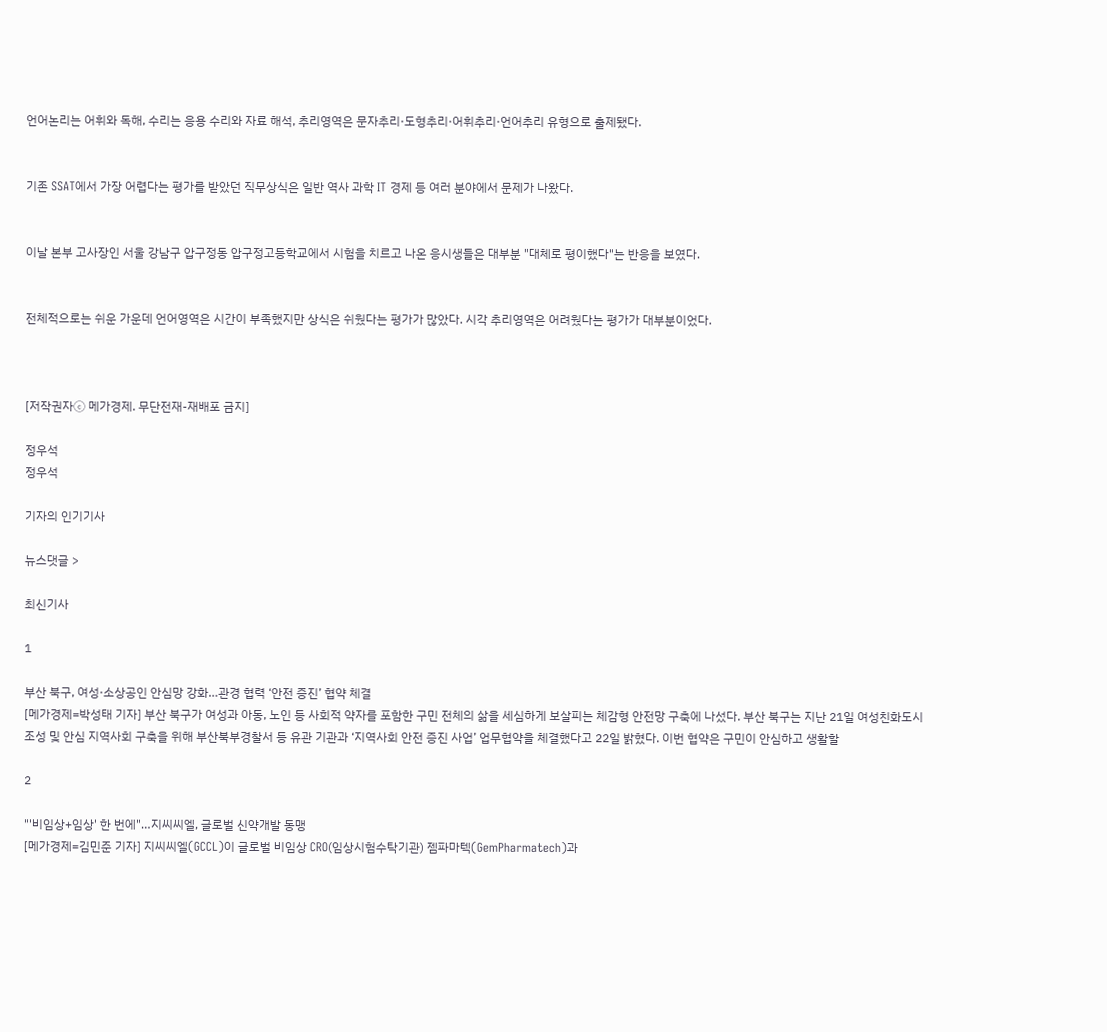언어논리는 어휘와 독해, 수리는 응용 수리와 자료 해석, 추리영역은 문자추리·도형추리·어휘추리·언어추리 유형으로 출제됐다.


기존 SSAT에서 가장 어렵다는 평가를 받았던 직무상식은 일반 역사 과학 IT 경제 등 여러 분야에서 문제가 나왔다.


이날 본부 고사장인 서울 강남구 압구정동 압구정고등학교에서 시험을 치르고 나온 응시생들은 대부분 "대체로 평이했다"는 반응을 보였다.


전체적으로는 쉬운 가운데 언어영역은 시간이 부족했지만 상식은 쉬웠다는 평가가 많았다. 시각 추리영역은 어려웠다는 평가가 대부분이었다.



[저작권자ⓒ 메가경제. 무단전재-재배포 금지]

정우석
정우석

기자의 인기기사

뉴스댓글 >

최신기사

1

부산 북구, 여성·소상공인 안심망 강화…관경 협력 ‘안전 증진’ 협약 체결
[메가경제=박성태 기자] 부산 북구가 여성과 아동, 노인 등 사회적 약자를 포함한 구민 전체의 삶을 세심하게 보살피는 체감형 안전망 구축에 나섰다. 부산 북구는 지난 21일 여성친화도시 조성 및 안심 지역사회 구축을 위해 부산북부경찰서 등 유관 기관과 ‘지역사회 안전 증진 사업’ 업무협약을 체결했다고 22일 밝혔다. 이번 협약은 구민이 안심하고 생활할

2

"'비임상+임상' 한 번에"…지씨씨엘, 글로벌 신약개발 동맹
[메가경제=김민준 기자] 지씨씨엘(GCCL)이 글로벌 비임상 CRO(임상시험수탁기관) 젬파마텍(GemPharmatech)과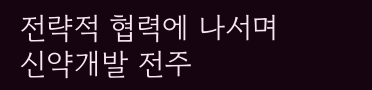전략적 협력에 나서며 신약개발 전주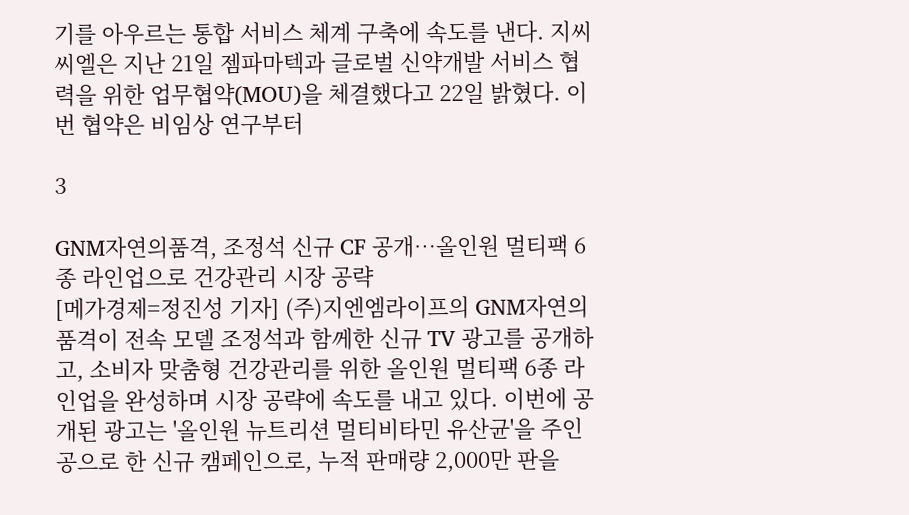기를 아우르는 통합 서비스 체계 구축에 속도를 낸다. 지씨씨엘은 지난 21일 젬파마텍과 글로벌 신약개발 서비스 협력을 위한 업무협약(MOU)을 체결했다고 22일 밝혔다. 이번 협약은 비임상 연구부터

3

GNM자연의품격, 조정석 신규 CF 공개…올인원 멀티팩 6종 라인업으로 건강관리 시장 공략
[메가경제=정진성 기자] (주)지엔엠라이프의 GNM자연의품격이 전속 모델 조정석과 함께한 신규 TV 광고를 공개하고, 소비자 맞춤형 건강관리를 위한 올인원 멀티팩 6종 라인업을 완성하며 시장 공략에 속도를 내고 있다. 이번에 공개된 광고는 '올인원 뉴트리션 멀티비타민 유산균'을 주인공으로 한 신규 캠페인으로, 누적 판매량 2,000만 판을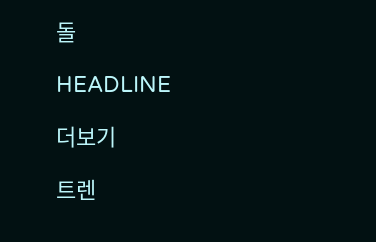돌

HEADLINE

더보기

트렌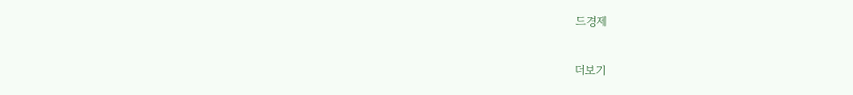드경제

더보기